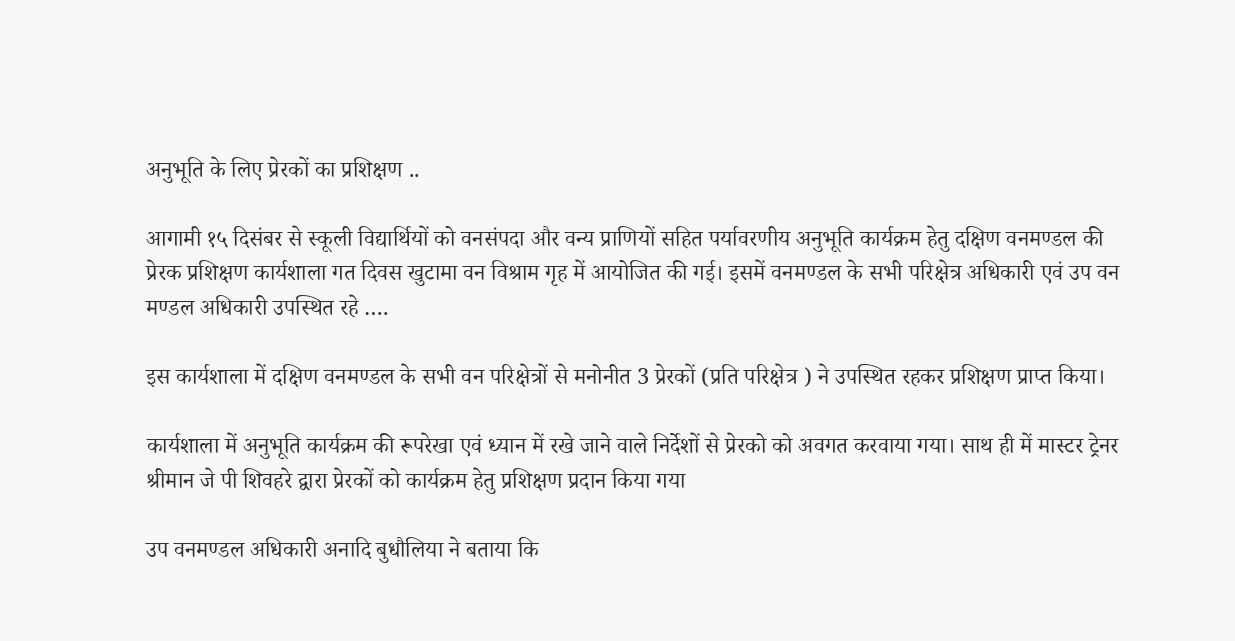अनुभूति के लिए प्रेरकों का प्रशिक्षण ..

आगामी १५ दिसंबर से स्कूली विद्यार्थियों को वनसंपदा और वन्य प्राणियों सहित पर्यावरणीय अनुभूति कार्यक्रम हेतु दक्षिण वनमण्डल की प्रेरक प्रशिक्षण कार्यशाला गत दिवस खुटामा वन विश्राम गृह में आयोजित की गई। इसमें वनमण्डल के सभी परिक्षेत्र अधिकारी एवं उप वन मण्डल अधिकारी उपस्थित रहे ….

इस कार्यशाला में दक्षिण वनमण्डल के सभी वन परिक्षेत्रों से मनोनीत 3 प्रेरकों (प्रति परिक्षेत्र ) ने उपस्थित रहकर प्रशिक्षण प्राप्त किया।

कार्यशाला में अनुभूति कार्यक्रम की रूपरेखा एवं ध्यान में रखे जाने वाले निर्देशों से प्रेरको को अवगत करवाया गया। साथ ही में मास्टर ट्रेनर श्रीमान जे पी शिवहरे द्वारा प्रेरकों को कार्यक्रम हेतु प्रशिक्षण प्रदान किया गया

उप वनमण्डल अधिकारी अनादि बुधौलिया ने बताया कि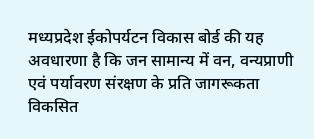मध्यप्रदेश ईकोपर्यटन विकास बोर्ड की यह अवधारणा है कि जन सामान्य में वन, वन्यप्राणी एवं पर्यावरण संरक्षण के प्रति जागरूकता विकसित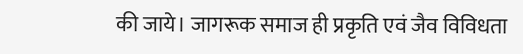की जाये। जागरूक समाज ही प्रकृति एवं जैव विविधता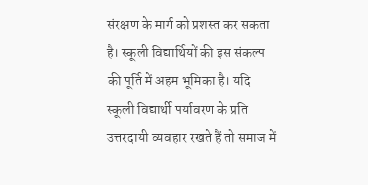संरक्षण के मार्ग को प्रशस्त कर सकता है। स्कूली विद्यार्थियों की इस संकल्प की पूर्ति में अहम भूमिका है। यदि स्कूली विद्यार्थी पर्यावरण के प्रति उत्तरदायी व्यवहार रखते हैं तो समाज में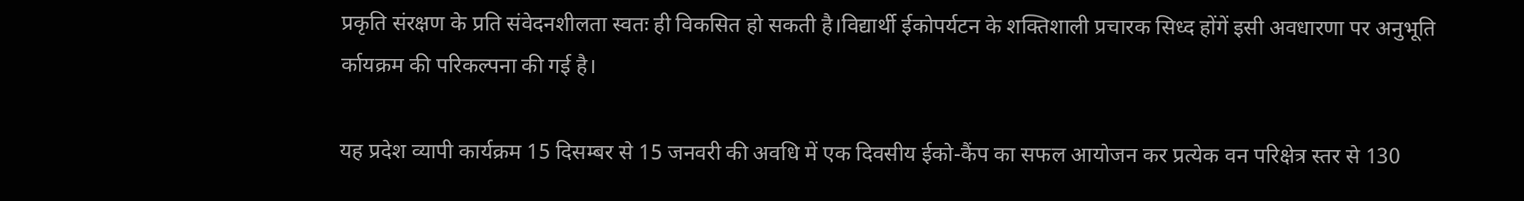प्रकृति संरक्षण के प्रति संवेदनशीलता स्वतः ही विकसित हो सकती है।विद्यार्थी ईकोपर्यटन के शक्तिशाली प्रचारक सिध्द होंगें इसी अवधारणा पर अनुभूति र्कायक्रम की परिकल्पना की गई है।

यह प्रदेश व्यापी कार्यक्रम 15 दिसम्बर से 15 जनवरी की अवधि में एक दिवसीय ईको-कैंप का सफल आयोजन कर प्रत्येक वन परिक्षेत्र स्तर से 130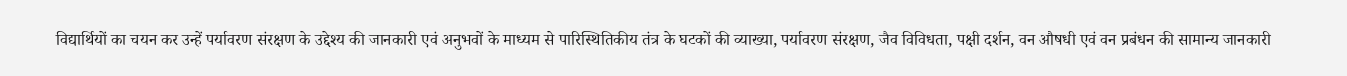विद्यार्थियों का चयन कर उन्हें पर्यावरण संरक्षण के उद्देश्य की जानकारी एवं अनुभवों के माध्यम से पारिस्थितिकीय तंत्र के घटकों की व्याख्या, पर्यावरण संरक्षण, जैव विविधता, पक्षी दर्शन, वन औषधी एवं वन प्रबंधन की सामान्य जानकारी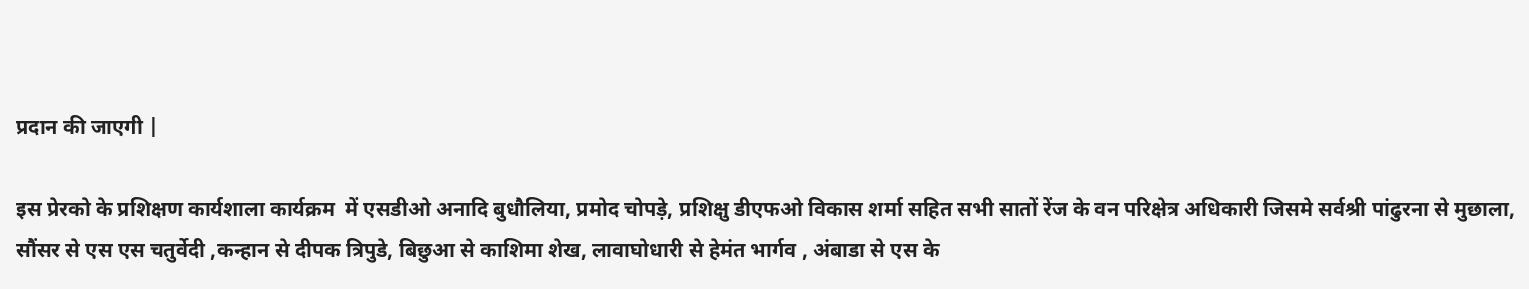प्रदान की जाएगी |

इस प्रेरको के प्रशिक्षण कार्यशाला कार्यक्रम  में एसडीओ अनादि बुधौलिया, प्रमोद चोपड़े, प्रशिक्षु डीएफओ विकास शर्मा सहित सभी सातों रेंज के वन परिक्षेत्र अधिकारी जिसमे सर्वश्री पांढुरना से मुछाला, सौंसर से एस एस चतुर्वेदी ,कन्हान से दीपक त्रिपुडे, बिछुआ से काशिमा शेख, लावाघोधारी से हेमंत भार्गव , अंबाडा से एस के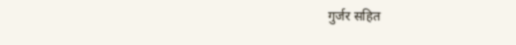गुर्जर सहित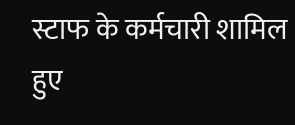स्टाफ के कर्मचारी शामिल हुए